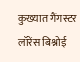कुख्यात गैंगस्टर लॉरेंस बिश्नोई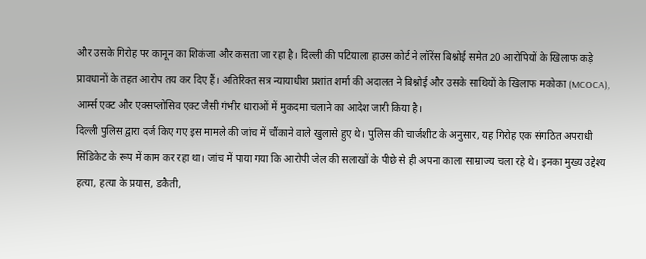और उसके गिरोह पर कानून का शिकंजा और कसता जा रहा है। दिल्ली की पटियाला हाउस कोर्ट ने लॉरेंस बिश्नोई समेत 20 आरोपियों के खिलाफ कड़े प्रावधानों के तहत आरोप तय कर दिए हैं। अतिरिक्त सत्र न्यायाधीश प्रशांत शर्मा की अदालत ने बिश्नोई और उसके साथियों के खिलाफ मकोका (MCOCA), आर्म्स एक्ट और एक्सप्लोसिव एक्ट जैसी गंभीर धाराओं में मुकदमा चलाने का आदेश जारी किया है।
दिल्ली पुलिस द्वारा दर्ज किए गए इस मामले की जांच में चौंकाने वाले खुलासे हुए थे। पुलिस की चार्जशीट के अनुसार, यह गिरोह एक संगठित अपराधी सिंडिकेट के रूप में काम कर रहा था। जांच में पाया गया कि आरोपी जेल की सलाखों के पीछे से ही अपना काला साम्राज्य चला रहे थे। इनका मुख्य उद्देश्य हत्या, हत्या के प्रयास, डकैती,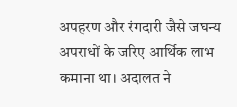अपहरण और रंगदारी जैसे जघन्य अपराधों के जरिए आर्थिक लाभ कमाना था। अदालत ने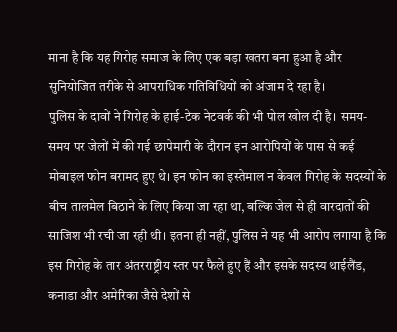माना है कि यह गिरोह समाज के लिए एक बड़ा खतरा बना हुआ है और सुनियोजित तरीके से आपराधिक गतिविधियों को अंजाम दे रहा है।
पुलिस के दावों ने गिरोह के हाई-टेक नेटवर्क की भी पोल खोल दी है। समय-समय पर जेलों में की गई छापेमारी के दौरान इन आरोपियों के पास से कई मोबाइल फोन बरामद हुए थे। इन फोन का इस्तेमाल न केवल गिरोह के सदस्यों के बीच तालमेल बिठाने के लिए किया जा रहा था, बल्कि जेल से ही वारदातों की साजिश भी रची जा रही थी। इतना ही नहीं, पुलिस ने यह भी आरोप लगाया है कि इस गिरोह के तार अंतरराष्ट्रीय स्तर पर फैले हुए हैं और इसके सदस्य थाईलैंड, कनाडा और अमेरिका जैसे देशों से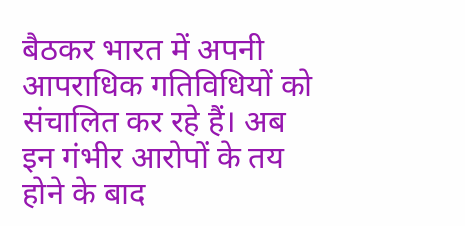बैठकर भारत में अपनी आपराधिक गतिविधियों को संचालित कर रहे हैं। अब इन गंभीर आरोपों के तय होने के बाद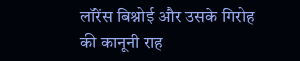लॉरेंस बिश्नोई और उसके गिरोह की कानूनी राह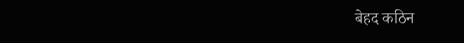बेहद कठिन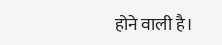होने वाली है।